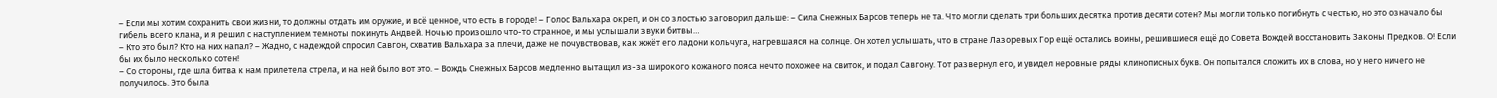– Если мы хотим сохранить свои жизни, то должны отдать им оружие, и всё ценное, что есть в городе! – Голос Вальхара окреп, и он со злостью заговорил дальше: – Сила Снежных Барсов теперь не та. Что могли сделать три больших десятка против десяти сотен? Мы могли только погибнуть с честью, но это означало бы гибель всего клана, и я решил с наступлением темноты покинуть Андвей. Ночью произошло что-то странное, и мы услышали звуки битвы…
– Кто это был? Кто на них напал? – Жадно, с надеждой спросил Савгон, схватив Вальхара за плечи, даже не почувствовав, как жжёт его ладони кольчуга, нагревшаяся на солнце. Он хотел услышать, что в стране Лазоревых Гор ещё остались воины, решившиеся ещё до Совета Вождей восстановить Законы Предков. О! Если бы их было несколько сотен!
– Со стороны, где шла битва к нам прилетела стрела, и на ней было вот это. – Вождь Снежных Барсов медленно вытащил из-за широкого кожаного пояса нечто похожее на свиток, и подал Савгону. Тот развернул его, и увидел неровные ряды клинописных букв. Он попытался сложить их в слова, но у него ничего не получилось. Это была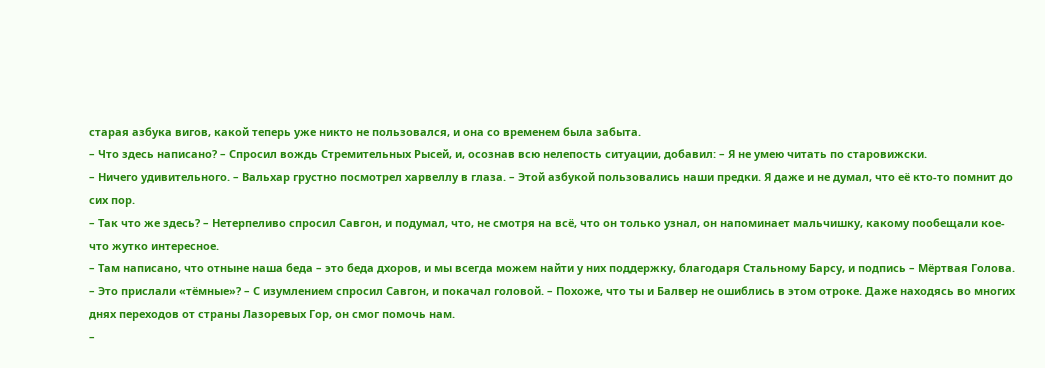старая азбука вигов, какой теперь уже никто не пользовался, и она со временем была забыта.
– Что здесь написано? – Спросил вождь Стремительных Рысей, и, осознав всю нелепость ситуации, добавил: – Я не умею читать по старовижски.
– Ничего удивительного. – Вальхар грустно посмотрел харвеллу в глаза. – Этой азбукой пользовались наши предки. Я даже и не думал, что её кто-то помнит до сих пор.
– Так что же здесь? – Нетерпеливо спросил Савгон, и подумал, что, не смотря на всё, что он только узнал, он напоминает мальчишку, какому пообещали кое-что жутко интересное.
– Там написано, что отныне наша беда – это беда дхоров, и мы всегда можем найти у них поддержку, благодаря Стальному Барсу, и подпись – Мёртвая Голова.
– Это прислали «тёмные»? – С изумлением спросил Савгон, и покачал головой. – Похоже, что ты и Балвер не ошиблись в этом отроке. Даже находясь во многих днях переходов от страны Лазоревых Гор, он смог помочь нам.
–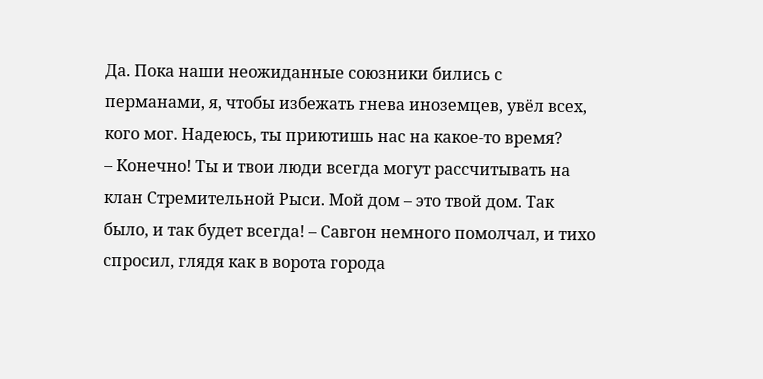Да. Пока наши неожиданные союзники бились с перманами, я, чтобы избежать гнева иноземцев, увёл всех, кого мог. Надеюсь, ты приютишь нас на какое-то время?
– Конечно! Ты и твои люди всегда могут рассчитывать на клан Стремительной Рыси. Мой дом – это твой дом. Так было, и так будет всегда! – Савгон немного помолчал, и тихо спросил, глядя как в ворота города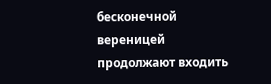бесконечной вереницей продолжают входить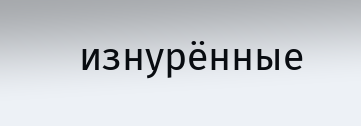изнурённые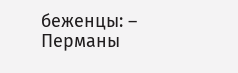беженцы: – Перманы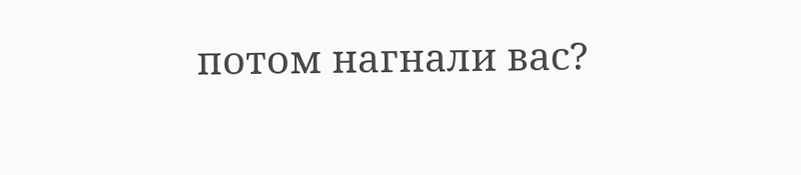потом нагнали вас?